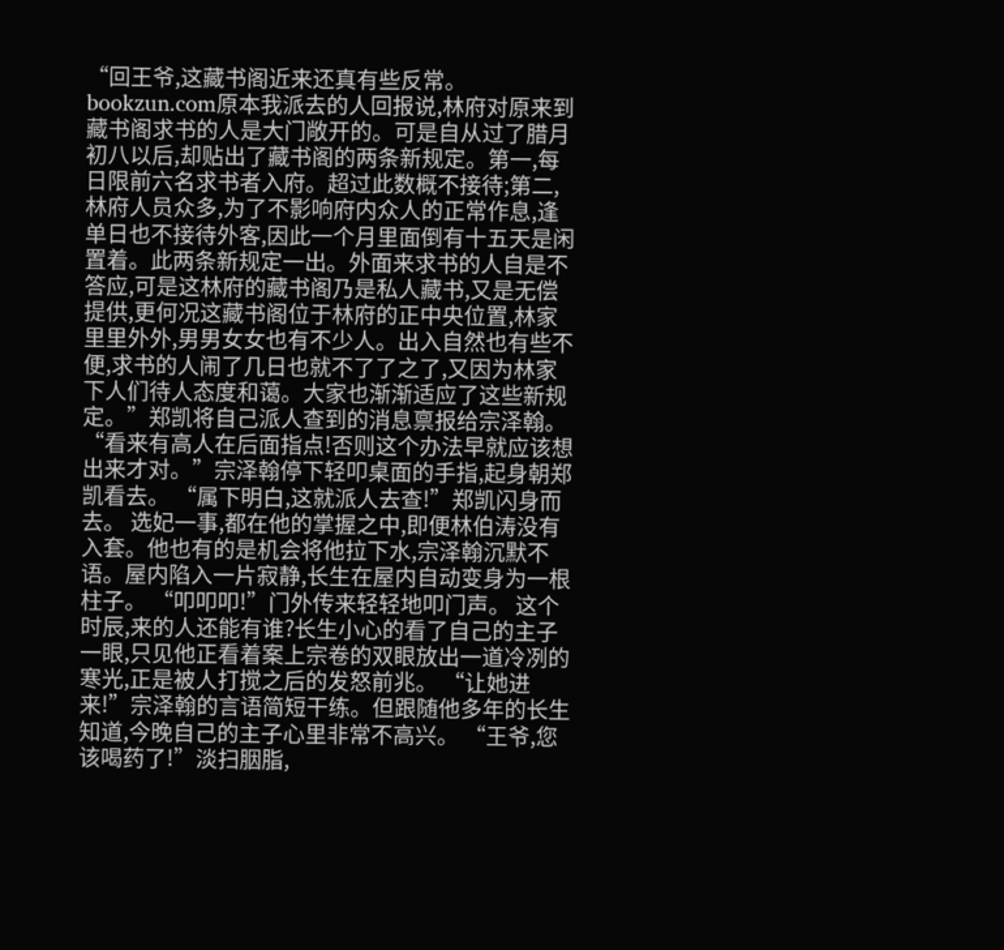“回王爷,这藏书阁近来还真有些反常。bookzun.com原本我派去的人回报说,林府对原来到藏书阁求书的人是大门敞开的。可是自从过了腊月初八以后,却贴出了藏书阁的两条新规定。第一,每日限前六名求书者入府。超过此数概不接待;第二,林府人员众多,为了不影响府内众人的正常作息,逢单日也不接待外客,因此一个月里面倒有十五天是闲置着。此两条新规定一出。外面来求书的人自是不答应,可是这林府的藏书阁乃是私人藏书,又是无偿提供,更何况这藏书阁位于林府的正中央位置,林家里里外外,男男女女也有不少人。出入自然也有些不便,求书的人闹了几日也就不了了之了,又因为林家下人们待人态度和蔼。大家也渐渐适应了这些新规定。”郑凯将自己派人查到的消息禀报给宗泽翰。 “看来有高人在后面指点!否则这个办法早就应该想出来才对。”宗泽翰停下轻叩桌面的手指,起身朝郑凯看去。 “属下明白,这就派人去查!”郑凯闪身而去。 选妃一事,都在他的掌握之中,即便林伯涛没有入套。他也有的是机会将他拉下水,宗泽翰沉默不语。屋内陷入一片寂静,长生在屋内自动变身为一根柱子。 “叩叩叩!”门外传来轻轻地叩门声。 这个时辰,来的人还能有谁?长生小心的看了自己的主子一眼,只见他正看着案上宗卷的双眼放出一道冷冽的寒光,正是被人打搅之后的发怒前兆。 “让她进来!”宗泽翰的言语简短干练。但跟随他多年的长生知道,今晚自己的主子心里非常不高兴。 “王爷,您该喝药了!”淡扫胭脂,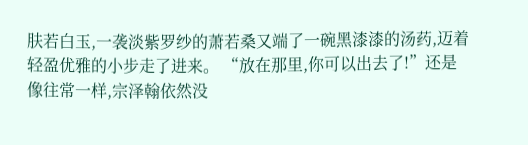肤若白玉,一袭淡紫罗纱的萧若桑又端了一碗黑漆漆的汤药,迈着轻盈优雅的小步走了进来。 “放在那里,你可以出去了!”还是像往常一样,宗泽翰依然没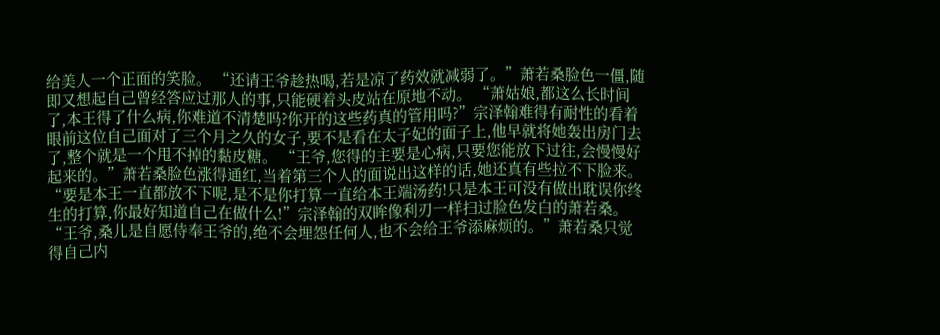给美人一个正面的笑脸。 “还请王爷趁热喝,若是凉了药效就减弱了。”萧若桑脸色一僵,随即又想起自己曾经答应过那人的事,只能硬着头皮站在原地不动。 “萧姑娘,都这么长时间了,本王得了什么病,你难道不清楚吗?你开的这些药真的管用吗?”宗泽翰难得有耐性的看着眼前这位自己面对了三个月之久的女子,要不是看在太子妃的面子上,他早就将她轰出房门去了,整个就是一个甩不掉的黏皮糖。 “王爷,您得的主要是心病,只要您能放下过往,会慢慢好起来的。”萧若桑脸色涨得通红,当着第三个人的面说出这样的话,她还真有些拉不下脸来。 “要是本王一直都放不下呢,是不是你打算一直给本王端汤药!只是本王可没有做出耽误你终生的打算,你最好知道自己在做什么!”宗泽翰的双眸像利刃一样扫过脸色发白的萧若桑。 “王爷,桑儿是自愿侍奉王爷的,绝不会埋怨任何人,也不会给王爷添麻烦的。”萧若桑只觉得自己内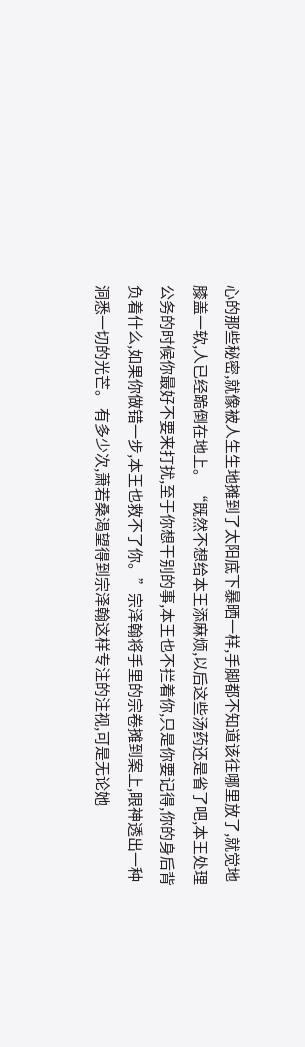心的那些秘密,就像被人生生地摊到了太阳底下暴晒一样,手脚都不知道该往哪里放了,就觉地膝盖一软,人已经跪倒在地上。 “既然不想给本王添麻烦,以后这些汤药还是省了吧,本王处理公务的时候你最好不要来打扰,至于你想干别的事,本王也不拦着你,只是你要记得,你的身后背负着什么,如果你做错一步,本王也救不了你。”宗泽翰将手里的宗卷摊到案上,眼神透出一种洞悉一切的光芒。 有多少次,萧若桑渴望得到宗泽翰这样专注的注视,可是无论她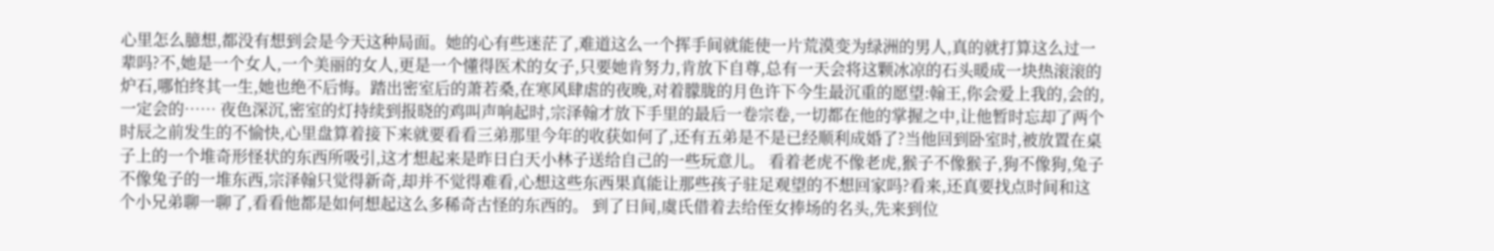心里怎么臆想,都没有想到会是今天这种局面。她的心有些迷茫了,难道这么一个挥手间就能使一片荒漠变为绿洲的男人,真的就打算这么过一辈吗?不,她是一个女人,一个美丽的女人,更是一个懂得医术的女子,只要她肯努力,肯放下自尊,总有一天会将这颗冰凉的石头暖成一块热滚滚的炉石,哪怕终其一生,她也绝不后悔。踏出密室后的萧若桑,在寒风肆虐的夜晚,对着朦胧的月色许下今生最沉重的愿望:翰王,你会爱上我的,会的,一定会的…… 夜色深沉,密室的灯持续到报晓的鸡叫声响起时,宗泽翰才放下手里的最后一卷宗卷,一切都在他的掌握之中,让他暂时忘却了两个时辰之前发生的不愉快,心里盘算着接下来就要看看三弟那里今年的收获如何了,还有五弟是不是已经顺利成婚了?当他回到卧室时,被放置在桌子上的一个堆奇形怪状的东西所吸引,这才想起来是昨日白天小林子送给自己的一些玩意儿。 看着老虎不像老虎,猴子不像猴子,狗不像狗,兔子不像兔子的一堆东西,宗泽翰只觉得新奇,却并不觉得难看,心想这些东西果真能让那些孩子驻足观望的不想回家吗?看来,还真要找点时间和这个小兄弟聊一聊了,看看他都是如何想起这么多稀奇古怪的东西的。 到了日间,虞氏借着去给侄女捧场的名头,先来到位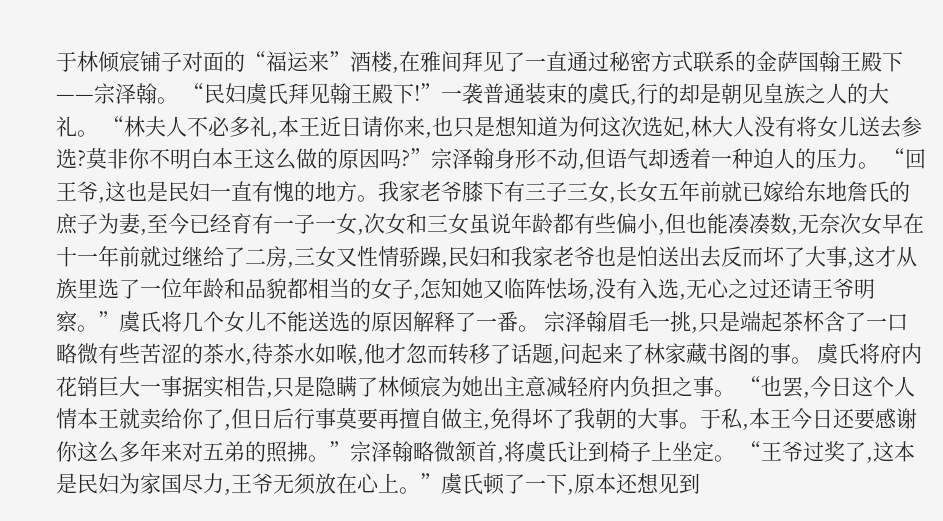于林倾宸铺子对面的“福运来”酒楼,在雅间拜见了一直通过秘密方式联系的金萨国翰王殿下——宗泽翰。 “民妇虞氏拜见翰王殿下!”一袭普通装束的虞氏,行的却是朝见皇族之人的大礼。 “林夫人不必多礼,本王近日请你来,也只是想知道为何这次选妃,林大人没有将女儿送去参选?莫非你不明白本王这么做的原因吗?”宗泽翰身形不动,但语气却透着一种迫人的压力。 “回王爷,这也是民妇一直有愧的地方。我家老爷膝下有三子三女,长女五年前就已嫁给东地詹氏的庶子为妻,至今已经育有一子一女,次女和三女虽说年龄都有些偏小,但也能凑凑数,无奈次女早在十一年前就过继给了二房,三女又性情骄躁,民妇和我家老爷也是怕送出去反而坏了大事,这才从族里选了一位年龄和品貌都相当的女子,怎知她又临阵怯场,没有入选,无心之过还请王爷明察。”虞氏将几个女儿不能送选的原因解释了一番。 宗泽翰眉毛一挑,只是端起茶杯含了一口略微有些苦涩的茶水,待茶水如喉,他才忽而转移了话题,问起来了林家藏书阁的事。 虞氏将府内花销巨大一事据实相告,只是隐瞒了林倾宸为她出主意减轻府内负担之事。 “也罢,今日这个人情本王就卖给你了,但日后行事莫要再擅自做主,免得坏了我朝的大事。于私,本王今日还要感谢你这么多年来对五弟的照拂。”宗泽翰略微颔首,将虞氏让到椅子上坐定。 “王爷过奖了,这本是民妇为家国尽力,王爷无须放在心上。”虞氏顿了一下,原本还想见到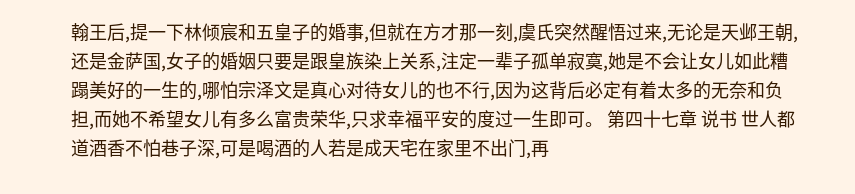翰王后,提一下林倾宸和五皇子的婚事,但就在方才那一刻,虞氏突然醒悟过来,无论是天邺王朝,还是金萨国,女子的婚姻只要是跟皇族染上关系,注定一辈子孤单寂寞,她是不会让女儿如此糟蹋美好的一生的,哪怕宗泽文是真心对待女儿的也不行,因为这背后必定有着太多的无奈和负担,而她不希望女儿有多么富贵荣华,只求幸福平安的度过一生即可。 第四十七章 说书 世人都道酒香不怕巷子深,可是喝酒的人若是成天宅在家里不出门,再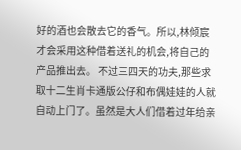好的酒也会散去它的香气。所以,林倾宸才会采用这种借着送礼的机会,将自己的产品推出去。 不过三四天的功夫,那些求取十二生肖卡通版公仔和布偶娃娃的人就自动上门了。虽然是大人们借着过年给亲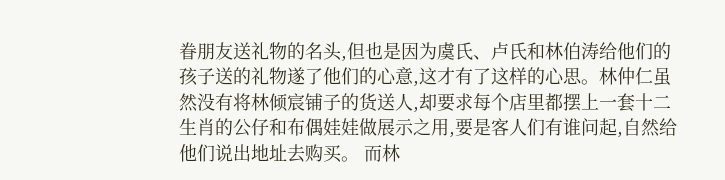眷朋友送礼物的名头,但也是因为虞氏、卢氏和林伯涛给他们的孩子送的礼物遂了他们的心意,这才有了这样的心思。林仲仁虽然没有将林倾宸铺子的货送人,却要求每个店里都摆上一套十二生肖的公仔和布偶娃娃做展示之用,要是客人们有谁问起,自然给他们说出地址去购买。 而林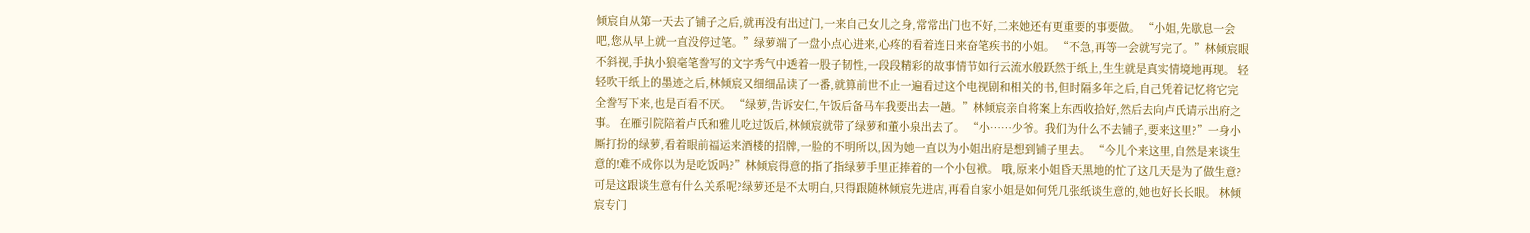倾宸自从第一天去了铺子之后,就再没有出过门,一来自己女儿之身,常常出门也不好,二来她还有更重要的事要做。 “小姐,先歇息一会吧,您从早上就一直没停过笔。”绿萝端了一盘小点心进来,心疼的看着连日来奋笔疾书的小姐。 “不急,再等一会就写完了。”林倾宸眼不斜视,手执小狼毫笔誊写的文字秀气中透着一股子韧性,一段段精彩的故事情节如行云流水般跃然于纸上,生生就是真实情境地再现。 轻轻吹干纸上的墨迹之后,林倾宸又细细品读了一番,就算前世不止一遍看过这个电视剧和相关的书,但时隔多年之后,自己凭着记忆将它完全誊写下来,也是百看不厌。 “绿萝,告诉安仁,午饭后备马车我要出去一趟。”林倾宸亲自将案上东西收拾好,然后去向卢氏请示出府之事。 在雁引院陪着卢氏和雅儿吃过饭后,林倾宸就带了绿萝和董小泉出去了。 “小……少爷。我们为什么不去铺子,要来这里?”一身小厮打扮的绿萝,看着眼前福运来酒楼的招牌,一脸的不明所以,因为她一直以为小姐出府是想到铺子里去。 “今儿个来这里,自然是来谈生意的!难不成你以为是吃饭吗?”林倾宸得意的指了指绿萝手里正捧着的一个小包袱。 哦,原来小姐昏天黑地的忙了这几天是为了做生意?可是这跟谈生意有什么关系呢?绿萝还是不太明白,只得跟随林倾宸先进店,再看自家小姐是如何凭几张纸谈生意的,她也好长长眼。 林倾宸专门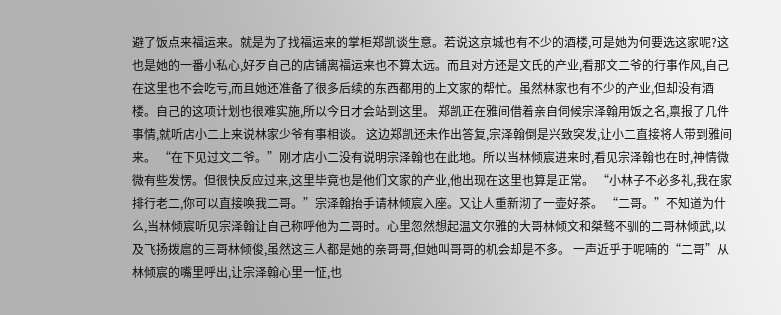避了饭点来福运来。就是为了找福运来的掌柜郑凯谈生意。若说这京城也有不少的酒楼,可是她为何要选这家呢?这也是她的一番小私心,好歹自己的店铺离福运来也不算太远。而且对方还是文氏的产业,看那文二爷的行事作风,自己在这里也不会吃亏,而且她还准备了很多后续的东西都用的上文家的帮忙。虽然林家也有不少的产业,但却没有酒楼。自己的这项计划也很难实施,所以今日才会站到这里。 郑凯正在雅间借着亲自伺候宗泽翰用饭之名,禀报了几件事情,就听店小二上来说林家少爷有事相谈。 这边郑凯还未作出答复,宗泽翰倒是兴致突发,让小二直接将人带到雅间来。 “在下见过文二爷。”刚才店小二没有说明宗泽翰也在此地。所以当林倾宸进来时,看见宗泽翰也在时,神情微微有些发愣。但很快反应过来,这里毕竟也是他们文家的产业,他出现在这里也算是正常。 “小林子不必多礼,我在家排行老二,你可以直接唤我二哥。”宗泽翰抬手请林倾宸入座。又让人重新沏了一壶好茶。 “二哥。”不知道为什么,当林倾宸听见宗泽翰让自己称呼他为二哥时。心里忽然想起温文尔雅的大哥林倾文和桀骜不驯的二哥林倾武,以及飞扬拨扈的三哥林倾俊,虽然这三人都是她的亲哥哥,但她叫哥哥的机会却是不多。 一声近乎于呢喃的“二哥”从林倾宸的嘴里呼出,让宗泽翰心里一怔,也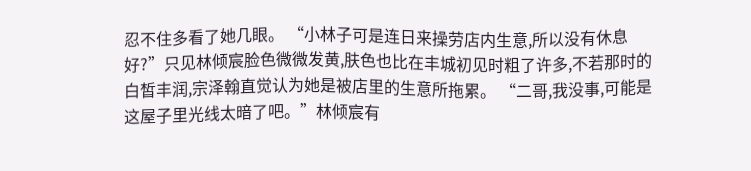忍不住多看了她几眼。 “小林子可是连日来操劳店内生意,所以没有休息好?”只见林倾宸脸色微微发黄,肤色也比在丰城初见时粗了许多,不若那时的白皙丰润,宗泽翰直觉认为她是被店里的生意所拖累。 “二哥,我没事,可能是这屋子里光线太暗了吧。”林倾宸有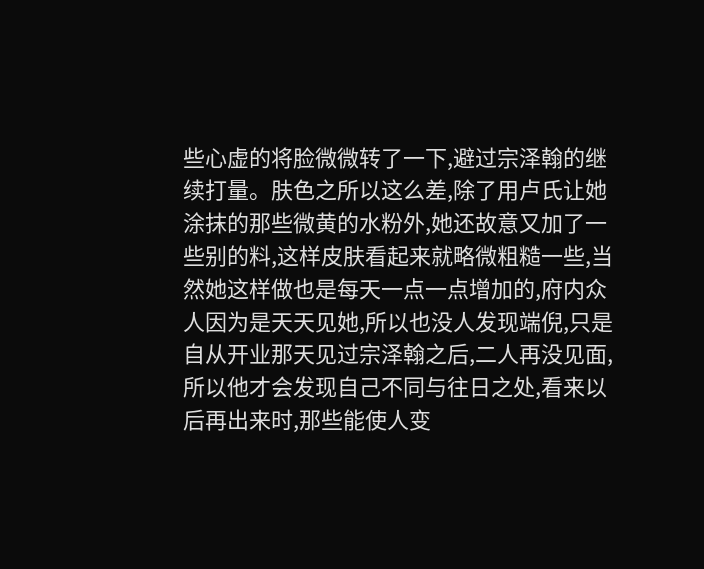些心虚的将脸微微转了一下,避过宗泽翰的继续打量。肤色之所以这么差,除了用卢氏让她涂抹的那些微黄的水粉外,她还故意又加了一些别的料,这样皮肤看起来就略微粗糙一些,当然她这样做也是每天一点一点增加的,府内众人因为是天天见她,所以也没人发现端倪,只是自从开业那天见过宗泽翰之后,二人再没见面,所以他才会发现自己不同与往日之处,看来以后再出来时,那些能使人变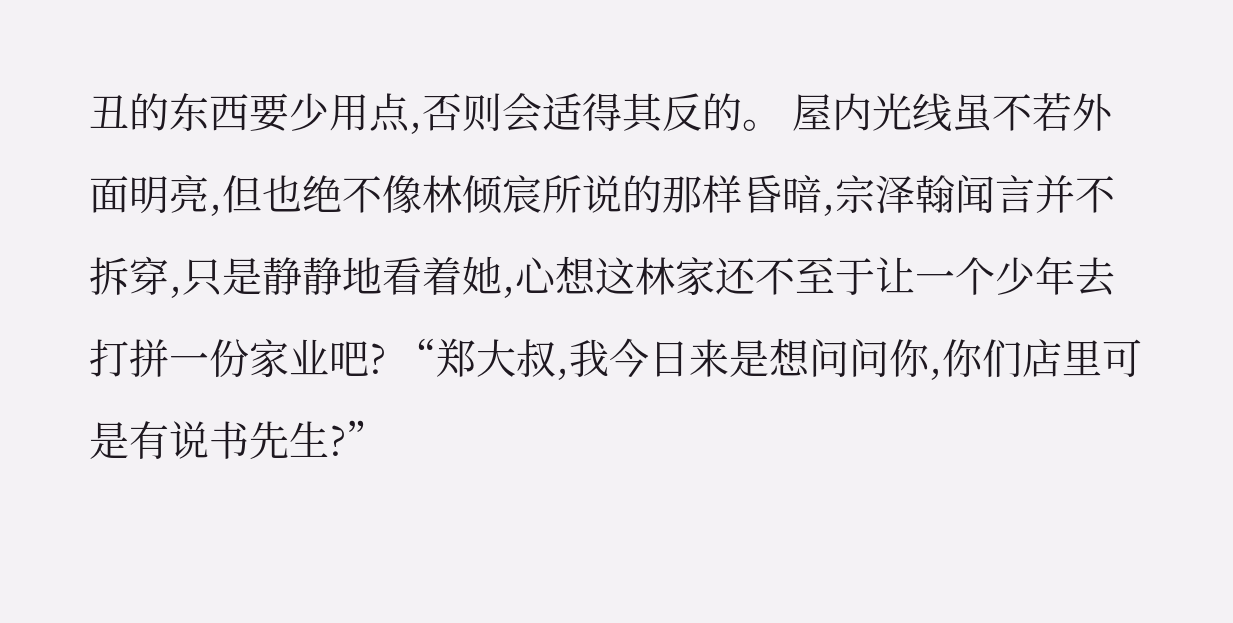丑的东西要少用点,否则会适得其反的。 屋内光线虽不若外面明亮,但也绝不像林倾宸所说的那样昏暗,宗泽翰闻言并不拆穿,只是静静地看着她,心想这林家还不至于让一个少年去打拼一份家业吧? “郑大叔,我今日来是想问问你,你们店里可是有说书先生?”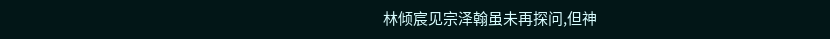林倾宸见宗泽翰虽未再探问,但神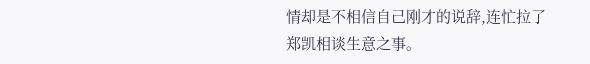情却是不相信自己刚才的说辞,连忙拉了郑凯相谈生意之事。